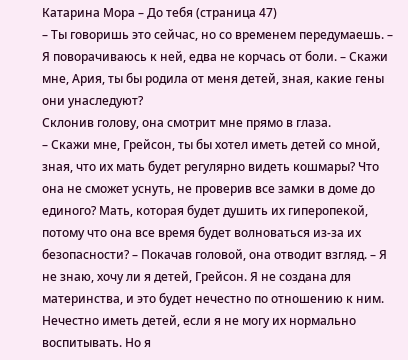Катарина Мора – До тебя (страница 47)
– Ты говоришь это сейчас, но со временем передумаешь. – Я поворачиваюсь к ней, едва не корчась от боли. – Скажи мне, Ария, ты бы родила от меня детей, зная, какие гены они унаследуют?
Склонив голову, она смотрит мне прямо в глаза.
– Скажи мне, Грейсон, ты бы хотел иметь детей со мной, зная, что их мать будет регулярно видеть кошмары? Что она не сможет уснуть, не проверив все замки в доме до единого? Мать, которая будет душить их гиперопекой, потому что она все время будет волноваться из-за их безопасности? – Покачав головой, она отводит взгляд. – Я не знаю, хочу ли я детей, Грейсон. Я не создана для материнства, и это будет нечестно по отношению к ним. Нечестно иметь детей, если я не могу их нормально воспитывать. Но я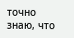точно знаю, что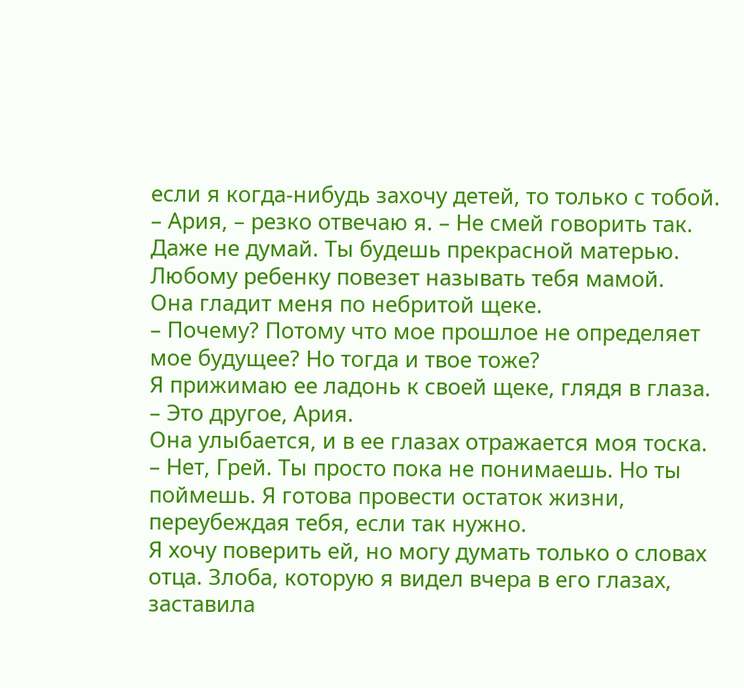если я когда-нибудь захочу детей, то только с тобой.
– Ария, – резко отвечаю я. – Не смей говорить так. Даже не думай. Ты будешь прекрасной матерью. Любому ребенку повезет называть тебя мамой.
Она гладит меня по небритой щеке.
– Почему? Потому что мое прошлое не определяет мое будущее? Но тогда и твое тоже?
Я прижимаю ее ладонь к своей щеке, глядя в глаза.
– Это другое, Ария.
Она улыбается, и в ее глазах отражается моя тоска.
– Нет, Грей. Ты просто пока не понимаешь. Но ты поймешь. Я готова провести остаток жизни, переубеждая тебя, если так нужно.
Я хочу поверить ей, но могу думать только о словах отца. Злоба, которую я видел вчера в его глазах, заставила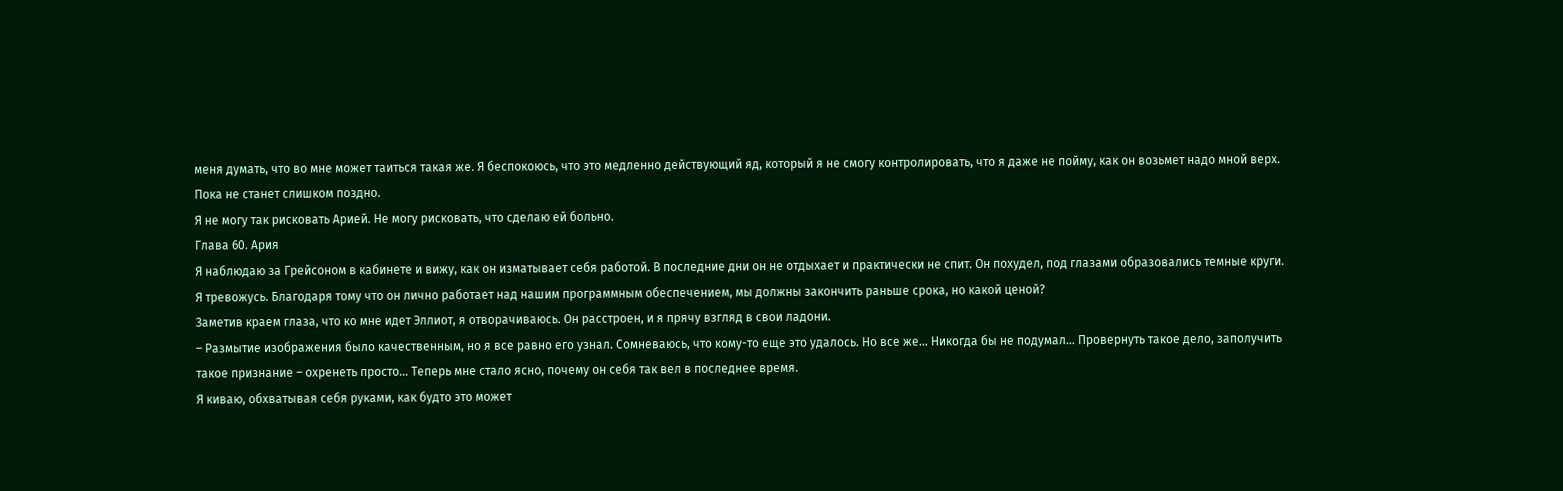меня думать, что во мне может таиться такая же. Я беспокоюсь, что это медленно действующий яд, который я не смогу контролировать, что я даже не пойму, как он возьмет надо мной верх. Пока не станет слишком поздно.
Я не могу так рисковать Арией. Не могу рисковать, что сделаю ей больно.
Глава 60. Ария
Я наблюдаю за Грейсоном в кабинете и вижу, как он изматывает себя работой. В последние дни он не отдыхает и практически не спит. Он похудел, под глазами образовались темные круги. Я тревожусь. Благодаря тому что он лично работает над нашим программным обеспечением, мы должны закончить раньше срока, но какой ценой?
Заметив краем глаза, что ко мне идет Эллиот, я отворачиваюсь. Он расстроен, и я прячу взгляд в свои ладони.
– Размытие изображения было качественным, но я все равно его узнал. Сомневаюсь, что кому-то еще это удалось. Но все же… Никогда бы не подумал… Провернуть такое дело, заполучить такое признание – охренеть просто… Теперь мне стало ясно, почему он себя так вел в последнее время.
Я киваю, обхватывая себя руками, как будто это может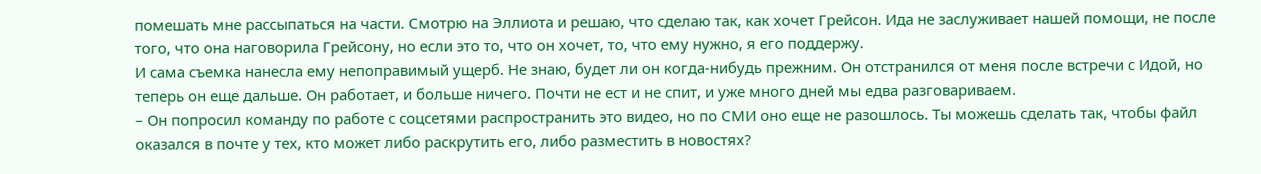помешать мне рассыпаться на части. Смотрю на Эллиота и решаю, что сделаю так, как хочет Грейсон. Ида не заслуживает нашей помощи, не после того, что она наговорила Грейсону, но если это то, что он хочет, то, что ему нужно, я его поддержу.
И сама съемка нанесла ему непоправимый ущерб. Не знаю, будет ли он когда-нибудь прежним. Он отстранился от меня после встречи с Идой, но теперь он еще дальше. Он работает, и больше ничего. Почти не ест и не спит, и уже много дней мы едва разговариваем.
– Он попросил команду по работе с соцсетями распространить это видео, но по СМИ оно еще не разошлось. Ты можешь сделать так, чтобы файл оказался в почте у тех, кто может либо раскрутить его, либо разместить в новостях?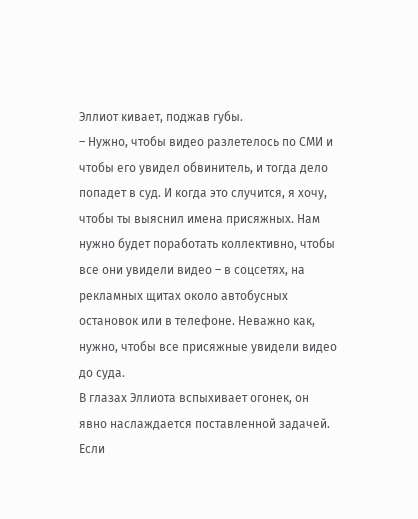Эллиот кивает, поджав губы.
– Нужно, чтобы видео разлетелось по СМИ и чтобы его увидел обвинитель, и тогда дело попадет в суд. И когда это случится, я хочу, чтобы ты выяснил имена присяжных. Нам нужно будет поработать коллективно, чтобы все они увидели видео – в соцсетях, на рекламных щитах около автобусных остановок или в телефоне. Неважно как, нужно, чтобы все присяжные увидели видео до суда.
В глазах Эллиота вспыхивает огонек, он явно наслаждается поставленной задачей. Если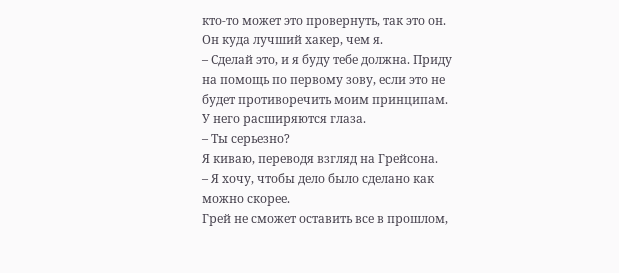кто-то может это провернуть, так это он. Он куда лучший хакер, чем я.
– Сделай это, и я буду тебе должна. Приду на помощь по первому зову, если это не будет противоречить моим принципам.
У него расширяются глаза.
– Ты серьезно?
Я киваю, переводя взгляд на Грейсона.
– Я хочу, чтобы дело было сделано как можно скорее.
Грей не сможет оставить все в прошлом,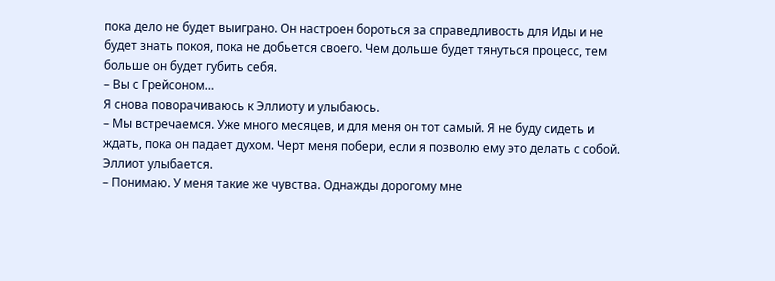пока дело не будет выиграно. Он настроен бороться за справедливость для Иды и не будет знать покоя, пока не добьется своего. Чем дольше будет тянуться процесс, тем больше он будет губить себя.
– Вы с Грейсоном…
Я снова поворачиваюсь к Эллиоту и улыбаюсь.
– Мы встречаемся. Уже много месяцев, и для меня он тот самый. Я не буду сидеть и ждать, пока он падает духом. Черт меня побери, если я позволю ему это делать с собой.
Эллиот улыбается.
– Понимаю. У меня такие же чувства. Однажды дорогому мне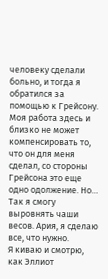человеку сделали больно, и тогда я обратился за помощью к Грейсону. Моя работа здесь и близко не может компенсировать то, что он для меня сделал, со стороны Грейсона это еще одно одолжение. Но… Так я смогу выровнять чаши весов. Ария, я сделаю все, что нужно.
Я киваю и смотрю, как Эллиот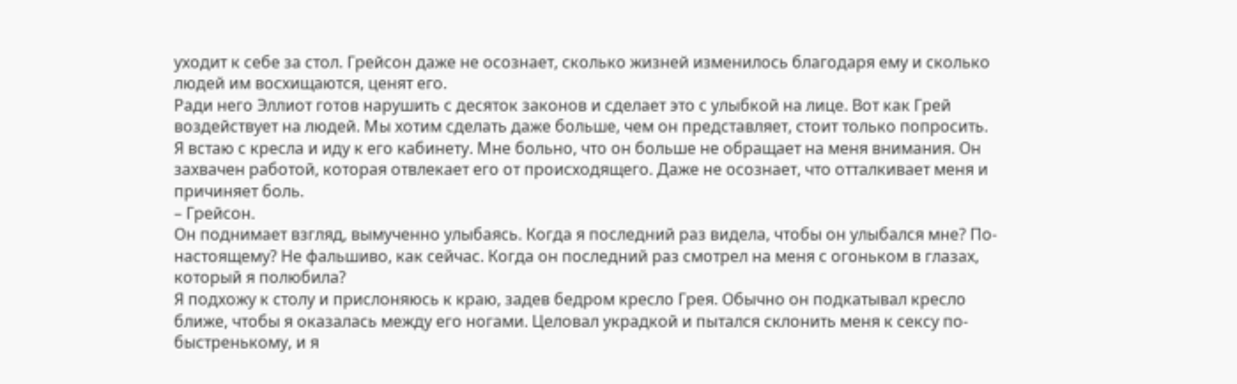уходит к себе за стол. Грейсон даже не осознает, сколько жизней изменилось благодаря ему и сколько людей им восхищаются, ценят его.
Ради него Эллиот готов нарушить с десяток законов и сделает это с улыбкой на лице. Вот как Грей воздействует на людей. Мы хотим сделать даже больше, чем он представляет, стоит только попросить.
Я встаю с кресла и иду к его кабинету. Мне больно, что он больше не обращает на меня внимания. Он захвачен работой, которая отвлекает его от происходящего. Даже не осознает, что отталкивает меня и причиняет боль.
– Грейсон.
Он поднимает взгляд, вымученно улыбаясь. Когда я последний раз видела, чтобы он улыбался мне? По-настоящему? Не фальшиво, как сейчас. Когда он последний раз смотрел на меня с огоньком в глазах, который я полюбила?
Я подхожу к столу и прислоняюсь к краю, задев бедром кресло Грея. Обычно он подкатывал кресло ближе, чтобы я оказалась между его ногами. Целовал украдкой и пытался склонить меня к сексу по-быстренькому, и я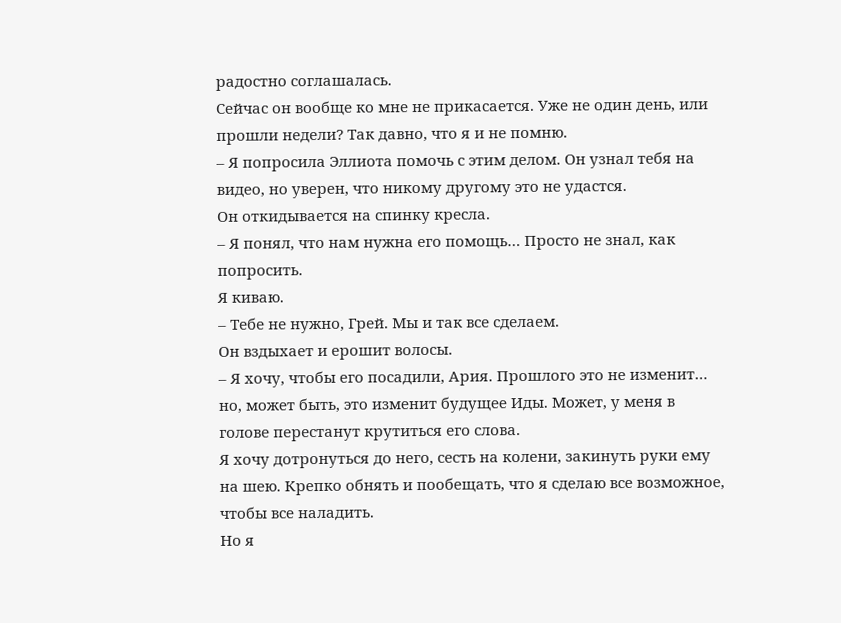радостно соглашалась.
Сейчас он вообще ко мне не прикасается. Уже не один день, или прошли недели? Так давно, что я и не помню.
– Я попросила Эллиота помочь с этим делом. Он узнал тебя на видео, но уверен, что никому другому это не удастся.
Он откидывается на спинку кресла.
– Я понял, что нам нужна его помощь… Просто не знал, как попросить.
Я киваю.
– Тебе не нужно, Грей. Мы и так все сделаем.
Он вздыхает и ерошит волосы.
– Я хочу, чтобы его посадили, Ария. Прошлого это не изменит… но, может быть, это изменит будущее Иды. Может, у меня в голове перестанут крутиться его слова.
Я хочу дотронуться до него, сесть на колени, закинуть руки ему на шею. Крепко обнять и пообещать, что я сделаю все возможное, чтобы все наладить.
Но я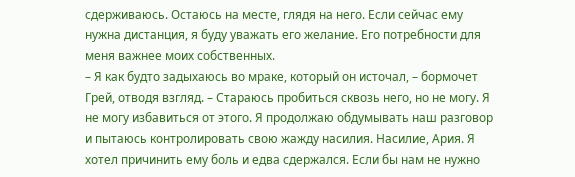сдерживаюсь. Остаюсь на месте, глядя на него. Если сейчас ему нужна дистанция, я буду уважать его желание. Его потребности для меня важнее моих собственных.
– Я как будто задыхаюсь во мраке, который он источал, – бормочет Грей, отводя взгляд. – Стараюсь пробиться сквозь него, но не могу. Я не могу избавиться от этого. Я продолжаю обдумывать наш разговор и пытаюсь контролировать свою жажду насилия. Насилие, Ария. Я хотел причинить ему боль и едва сдержался. Если бы нам не нужно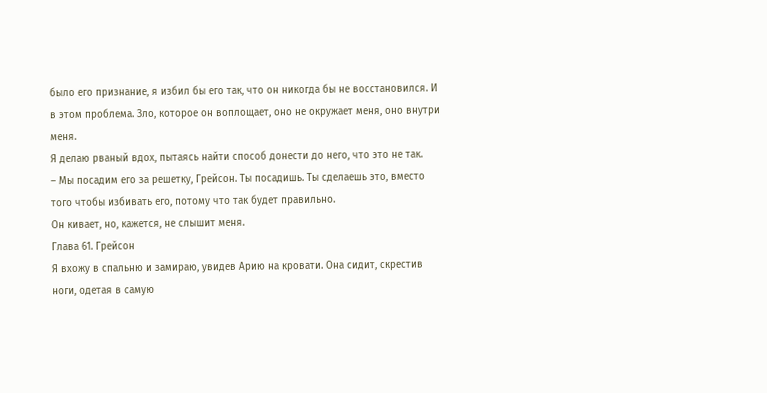было его признание, я избил бы его так, что он никогда бы не восстановился. И в этом проблема. Зло, которое он воплощает, оно не окружает меня, оно внутри меня.
Я делаю рваный вдох, пытаясь найти способ донести до него, что это не так.
– Мы посадим его за решетку, Грейсон. Ты посадишь. Ты сделаешь это, вместо того чтобы избивать его, потому что так будет правильно.
Он кивает, но, кажется, не слышит меня.
Глава 61. Грейсон
Я вхожу в спальню и замираю, увидев Арию на кровати. Она сидит, скрестив ноги, одетая в самую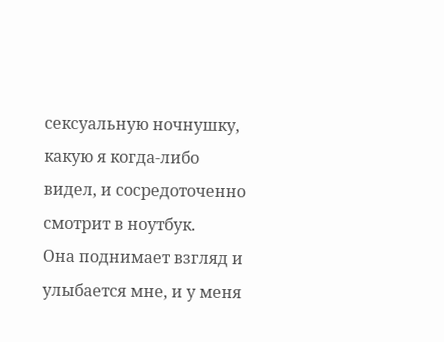сексуальную ночнушку, какую я когда-либо видел, и сосредоточенно смотрит в ноутбук.
Она поднимает взгляд и улыбается мне, и у меня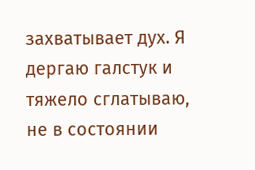захватывает дух. Я дергаю галстук и тяжело сглатываю, не в состоянии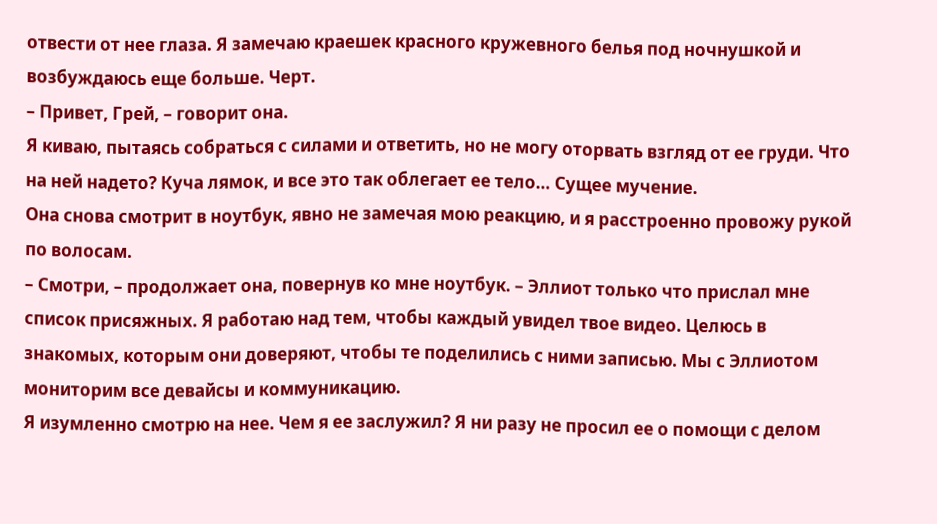отвести от нее глаза. Я замечаю краешек красного кружевного белья под ночнушкой и возбуждаюсь еще больше. Черт.
– Привет, Грей, – говорит она.
Я киваю, пытаясь собраться с силами и ответить, но не могу оторвать взгляд от ее груди. Что на ней надето? Куча лямок, и все это так облегает ее тело… Сущее мучение.
Она снова смотрит в ноутбук, явно не замечая мою реакцию, и я расстроенно провожу рукой по волосам.
– Смотри, – продолжает она, повернув ко мне ноутбук. – Эллиот только что прислал мне список присяжных. Я работаю над тем, чтобы каждый увидел твое видео. Целюсь в знакомых, которым они доверяют, чтобы те поделились с ними записью. Мы с Эллиотом мониторим все девайсы и коммуникацию.
Я изумленно смотрю на нее. Чем я ее заслужил? Я ни разу не просил ее о помощи с делом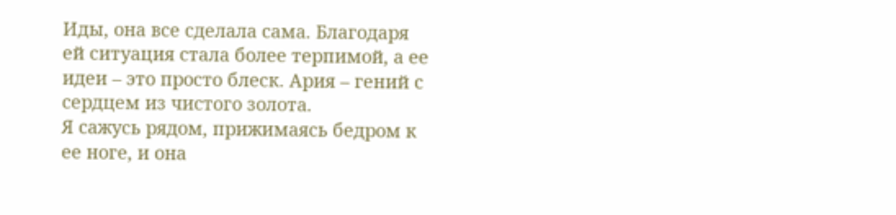Иды, она все сделала сама. Благодаря ей ситуация стала более терпимой, а ее идеи – это просто блеск. Ария – гений с сердцем из чистого золота.
Я сажусь рядом, прижимаясь бедром к ее ноге, и она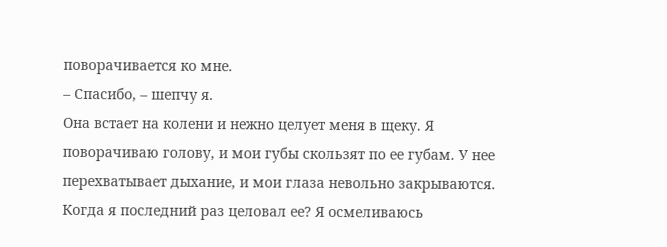поворачивается ко мне.
– Спасибо, – шепчу я.
Она встает на колени и нежно целует меня в щеку. Я поворачиваю голову, и мои губы скользят по ее губам. У нее перехватывает дыхание, и мои глаза невольно закрываются. Когда я последний раз целовал ее? Я осмеливаюсь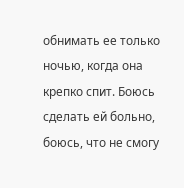обнимать ее только ночью, когда она крепко спит. Боюсь сделать ей больно, боюсь, что не смогу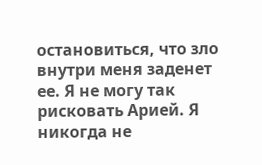остановиться, что зло внутри меня заденет ее. Я не могу так рисковать Арией. Я никогда не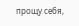прощу себя,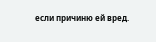если причиню ей вред.